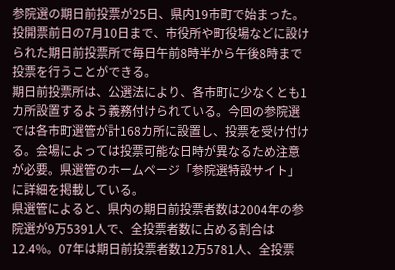参院選の期日前投票が25日、県内19市町で始まった。投開票前日の7月10日まで、市役所や町役場などに設けられた期日前投票所で毎日午前8時半から午後8時まで投票を行うことができる。
期日前投票所は、公選法により、各市町に少なくとも1カ所設置するよう義務付けられている。今回の参院選では各市町選管が計168カ所に設置し、投票を受け付ける。会場によっては投票可能な日時が異なるため注意が必要。県選管のホームページ「参院選特設サイト」に詳細を掲載している。
県選管によると、県内の期日前投票者数は2004年の参院選が9万5391人で、全投票者数に占める割合は12.4%。07年は期日前投票者数12万5781人、全投票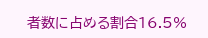者数に占める割合16.5%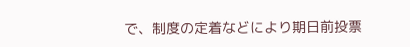で、制度の定着などにより期日前投票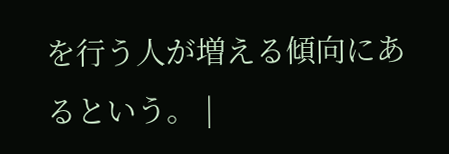を行う人が増える傾向にあるという。 |